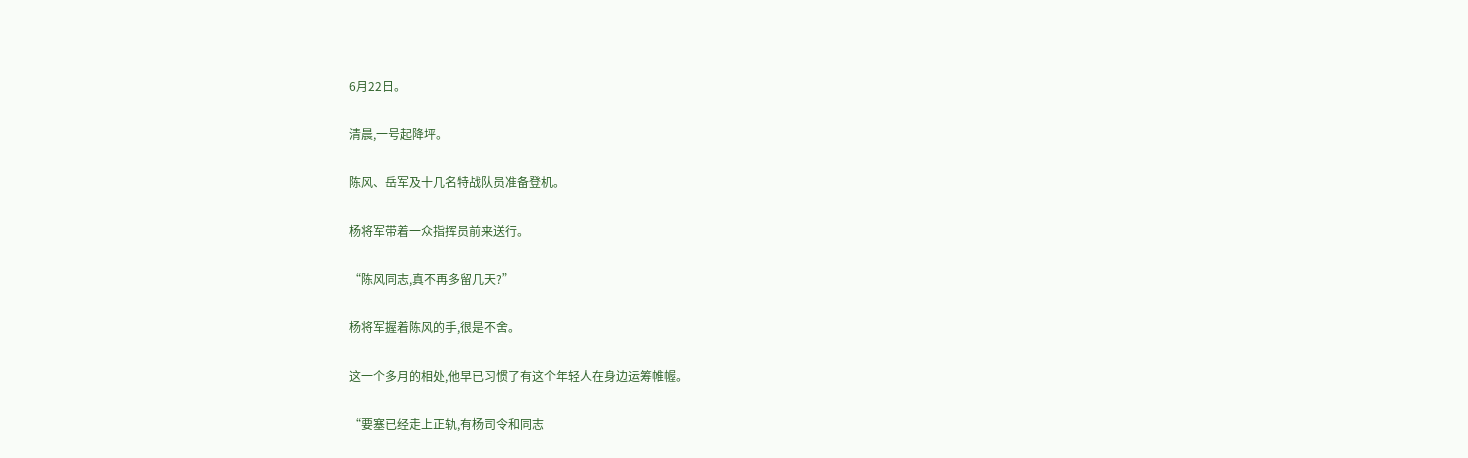6月22日。

清晨,一号起降坪。

陈风、岳军及十几名特战队员准备登机。

杨将军带着一众指挥员前来送行。

“陈风同志,真不再多留几天?”

杨将军握着陈风的手,很是不舍。

这一个多月的相处,他早已习惯了有这个年轻人在身边运筹帷幄。

“要塞已经走上正轨,有杨司令和同志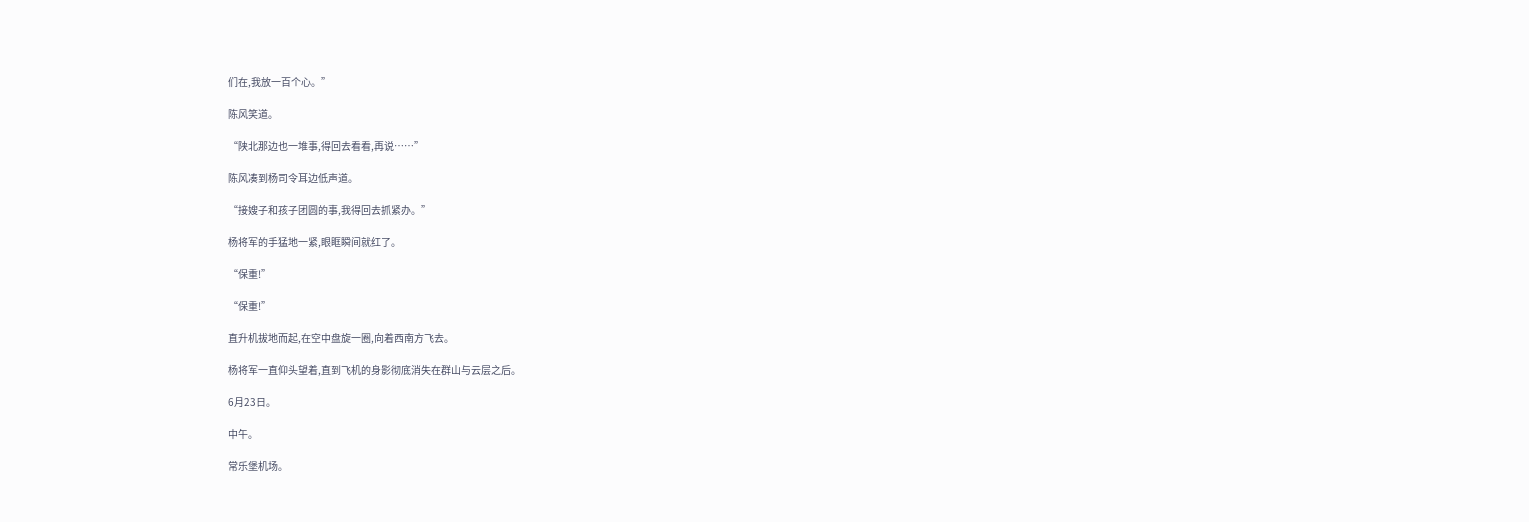们在,我放一百个心。”

陈风笑道。

“陕北那边也一堆事,得回去看看,再说……”

陈风凑到杨司令耳边低声道。

“接嫂子和孩子团圆的事,我得回去抓紧办。”

杨将军的手猛地一紧,眼眶瞬间就红了。

“保重!”

“保重!”

直升机拔地而起,在空中盘旋一圈,向着西南方飞去。

杨将军一直仰头望着,直到飞机的身影彻底消失在群山与云层之后。

6月23日。

中午。

常乐堡机场。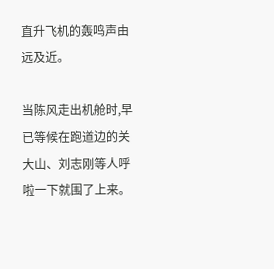直升飞机的轰鸣声由远及近。

当陈风走出机舱时,早已等候在跑道边的关大山、刘志刚等人呼啦一下就围了上来。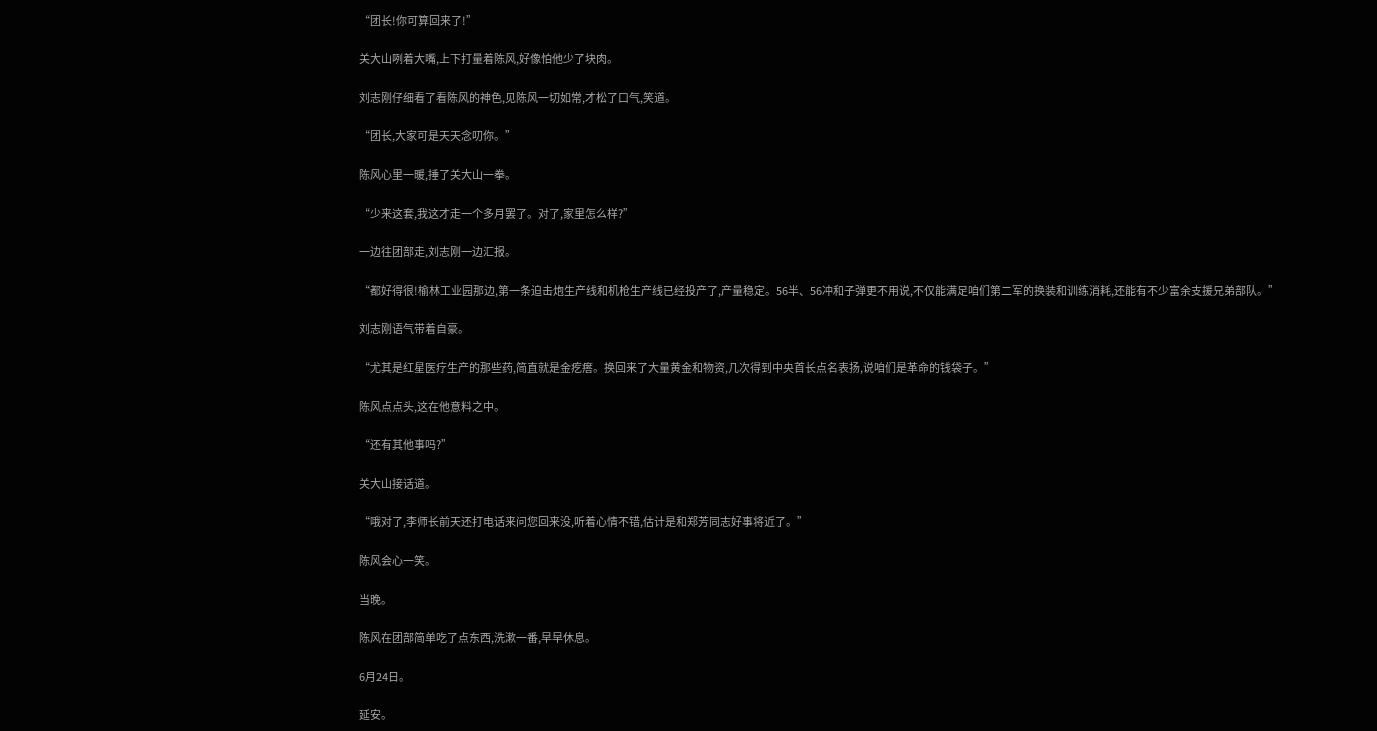“团长!你可算回来了!”

关大山咧着大嘴,上下打量着陈风,好像怕他少了块肉。

刘志刚仔细看了看陈风的神色,见陈风一切如常,才松了口气,笑道。

“团长,大家可是天天念叨你。”

陈风心里一暖,捶了关大山一拳。

“少来这套,我这才走一个多月罢了。对了,家里怎么样?”

一边往团部走,刘志刚一边汇报。

“都好得很!榆林工业园那边,第一条迫击炮生产线和机枪生产线已经投产了,产量稳定。56半、56冲和子弹更不用说,不仅能满足咱们第二军的换装和训练消耗,还能有不少富余支援兄弟部队。”

刘志刚语气带着自豪。

“尤其是红星医疗生产的那些药,简直就是金疙瘩。换回来了大量黄金和物资,几次得到中央首长点名表扬,说咱们是革命的钱袋子。”

陈风点点头,这在他意料之中。

“还有其他事吗?”

关大山接话道。

“哦对了,李师长前天还打电话来问您回来没,听着心情不错,估计是和郑芳同志好事将近了。”

陈风会心一笑。

当晚。

陈风在团部简单吃了点东西,洗漱一番,早早休息。

6月24日。

延安。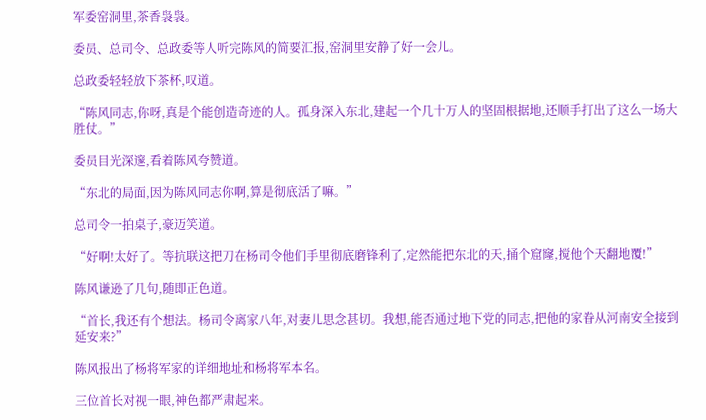军委窑洞里,茶香袅袅。

委员、总司令、总政委等人听完陈风的简要汇报,窑洞里安静了好一会儿。

总政委轻轻放下茶杯,叹道。

“陈风同志,你呀,真是个能创造奇迹的人。孤身深入东北,建起一个几十万人的坚固根据地,还顺手打出了这么一场大胜仗。”

委员目光深邃,看着陈风夸赞道。

“东北的局面,因为陈风同志你啊,算是彻底活了嘛。”

总司令一拍桌子,豪迈笑道。

“好啊!太好了。等抗联这把刀在杨司令他们手里彻底磨锋利了,定然能把东北的天,捅个窟窿,搅他个天翻地覆!”

陈风谦逊了几句,随即正色道。

“首长,我还有个想法。杨司令离家八年,对妻儿思念甚切。我想,能否通过地下党的同志,把他的家眷从河南安全接到延安来?”

陈风报出了杨将军家的详细地址和杨将军本名。

三位首长对视一眼,神色都严肃起来。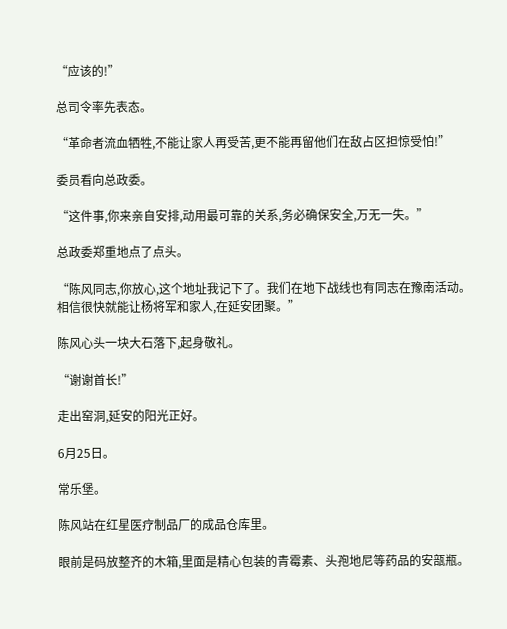“应该的!”

总司令率先表态。

“革命者流血牺牲,不能让家人再受苦,更不能再留他们在敌占区担惊受怕!”

委员看向总政委。

“这件事,你来亲自安排,动用最可靠的关系,务必确保安全,万无一失。”

总政委郑重地点了点头。

“陈风同志,你放心,这个地址我记下了。我们在地下战线也有同志在豫南活动。相信很快就能让杨将军和家人,在延安团聚。”

陈风心头一块大石落下,起身敬礼。

“谢谢首长!”

走出窑洞,延安的阳光正好。

6月25日。

常乐堡。

陈风站在红星医疗制品厂的成品仓库里。

眼前是码放整齐的木箱,里面是精心包装的青霉素、头孢地尼等药品的安瓿瓶。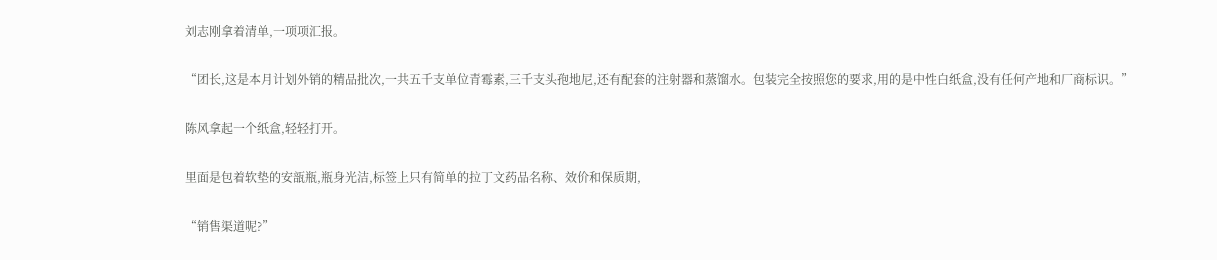刘志刚拿着清单,一项项汇报。

“团长,这是本月计划外销的精品批次,一共五千支单位青霉素,三千支头孢地尼,还有配套的注射器和蒸馏水。包装完全按照您的要求,用的是中性白纸盒,没有任何产地和厂商标识。”

陈风拿起一个纸盒,轻轻打开。

里面是包着软垫的安瓿瓶,瓶身光洁,标签上只有简单的拉丁文药品名称、效价和保质期,

“销售渠道呢?”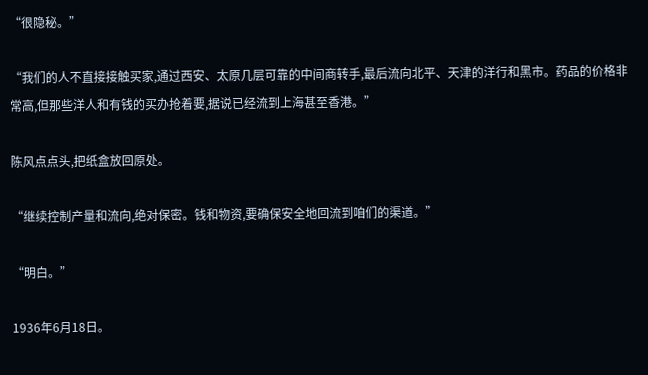“很隐秘。”

“我们的人不直接接触买家,通过西安、太原几层可靠的中间商转手,最后流向北平、天津的洋行和黑市。药品的价格非常高,但那些洋人和有钱的买办抢着要,据说已经流到上海甚至香港。”

陈风点点头,把纸盒放回原处。

“继续控制产量和流向,绝对保密。钱和物资,要确保安全地回流到咱们的渠道。”

“明白。”

1936年6月18日。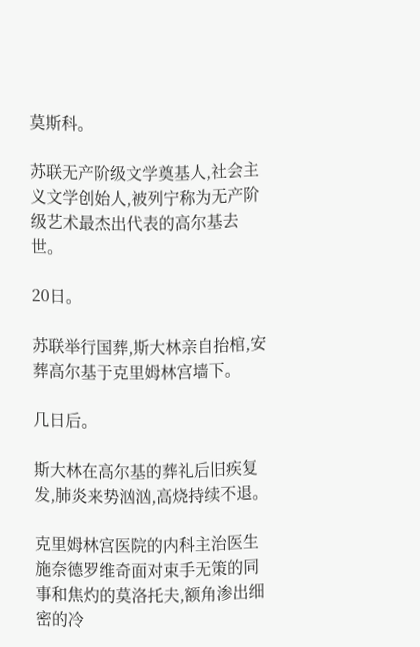莫斯科。

苏联无产阶级文学奠基人,社会主义文学创始人,被列宁称为无产阶级艺术最杰出代表的高尔基去世。

20日。

苏联举行国葬,斯大林亲自抬棺,安葬高尔基于克里姆林宫墙下。

几日后。

斯大林在高尔基的葬礼后旧疾复发,肺炎来势汹汹,高烧持续不退。

克里姆林宫医院的内科主治医生施奈德罗维奇面对束手无策的同事和焦灼的莫洛托夫,额角渗出细密的冷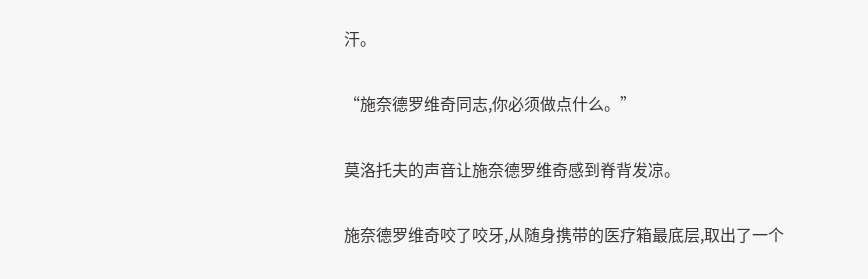汗。

“施奈德罗维奇同志,你必须做点什么。”

莫洛托夫的声音让施奈德罗维奇感到脊背发凉。

施奈德罗维奇咬了咬牙,从随身携带的医疗箱最底层,取出了一个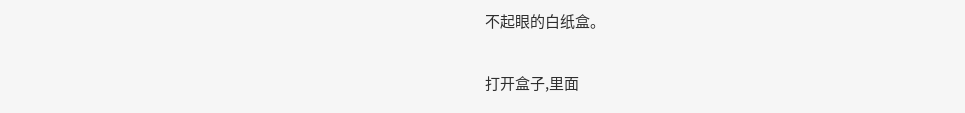不起眼的白纸盒。

打开盒子,里面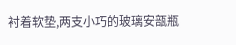衬着软垫,两支小巧的玻璃安瓿瓶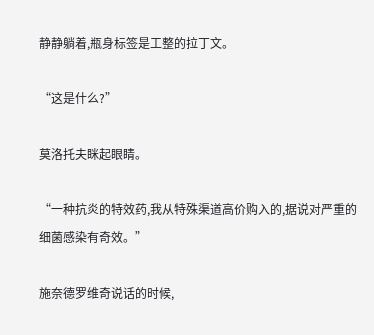静静躺着,瓶身标签是工整的拉丁文。

“这是什么?”

莫洛托夫眯起眼睛。

“一种抗炎的特效药,我从特殊渠道高价购入的,据说对严重的细菌感染有奇效。”

施奈德罗维奇说话的时候,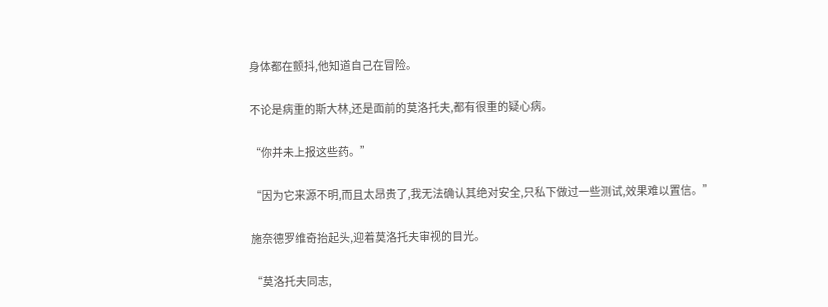身体都在颤抖,他知道自己在冒险。

不论是病重的斯大林,还是面前的莫洛托夫,都有很重的疑心病。

“你并未上报这些药。”

“因为它来源不明,而且太昂贵了,我无法确认其绝对安全,只私下做过一些测试,效果难以置信。”

施奈德罗维奇抬起头,迎着莫洛托夫审视的目光。

“莫洛托夫同志,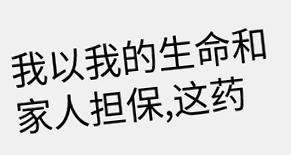我以我的生命和家人担保,这药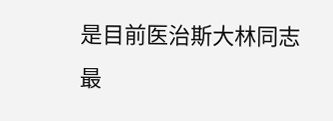是目前医治斯大林同志最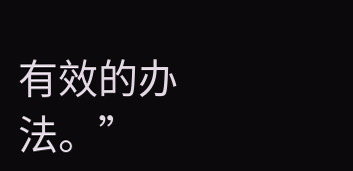有效的办法。”